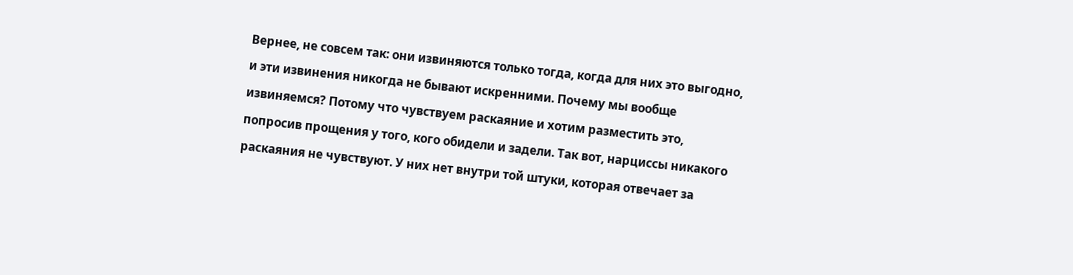Вернее, не совсем так: они извиняются только тогда, когда для них это выгодно, и эти извинения никогда не бывают искренними. Почему мы вообще извиняемся? Потому что чувствуем раскаяние и хотим разместить это, попросив прощения у того, кого обидели и задели. Так вот, нарциссы никакого раскаяния не чувствуют. У них нет внутри той штуки, которая отвечает за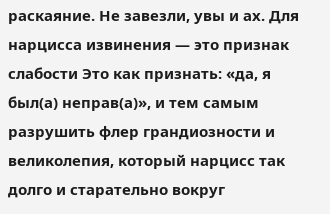раскаяние. Не завезли, увы и ах. Для нарцисса извинения — это признак слабости Это как признать: «да, я был(а) неправ(а)», и тем самым разрушить флер грандиозности и великолепия, который нарцисс так долго и старательно вокруг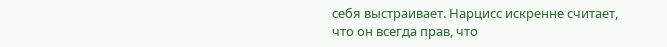себя выстраивает. Нарцисс искренне считает, что он всегда прав, что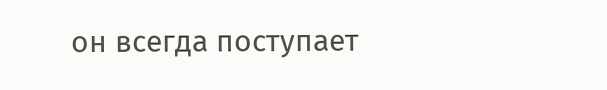он всегда поступает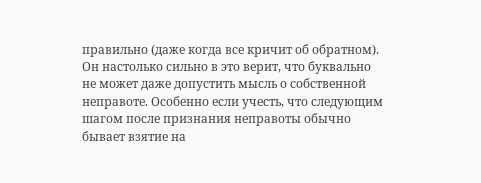правильно (даже когда все кричит об обратном). Он настолько сильно в это верит, что буквально не может даже допустить мысль о собственной неправоте. Особенно если учесть, что следующим шагом после признания неправоты обычно бывает взятие на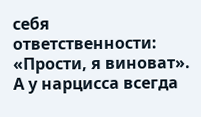себя ответственности: «Прости, я виноват». А у нарцисса всегда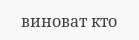виноват кто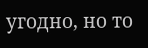угодно, но то